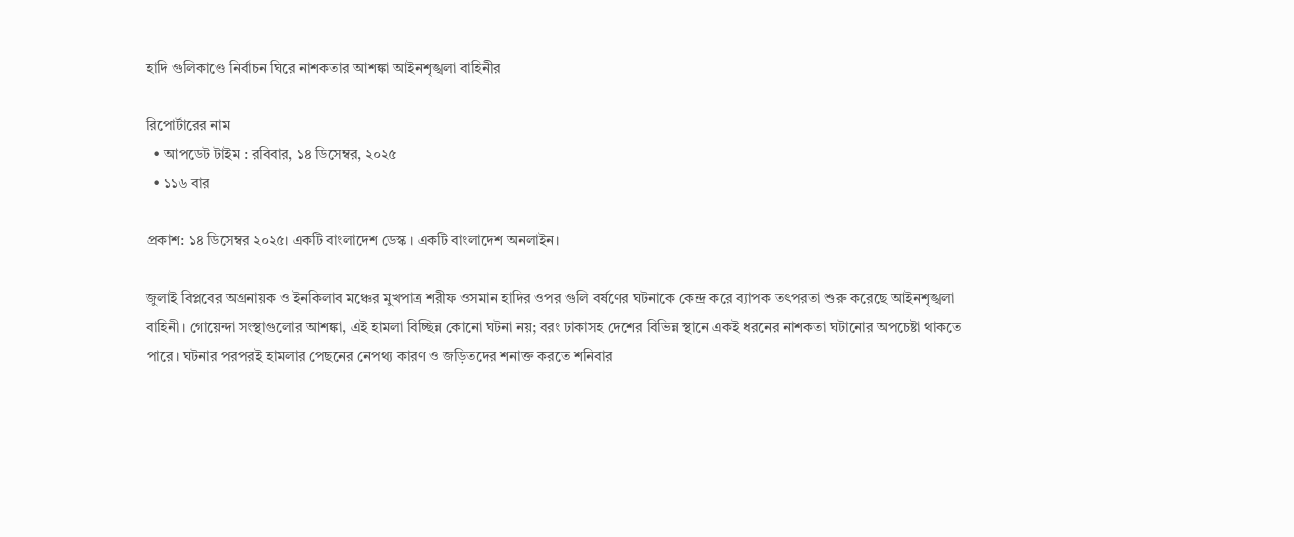হাদি গুলিকাণ্ডে নির্বাচন ঘিরে নাশকতার আশঙ্কা আইনশৃঙ্খলা বাহিনীর

রিপোর্টারের নাম
  • আপডেট টাইম : রবিবার, ১৪ ডিসেম্বর, ২০২৫
  • ১১৬ বার

প্রকাশ: ১৪ ডিসেম্বর ২০২৫। একটি বাংলাদেশ ডেস্ক । একটি বাংলাদেশ অনলাইন।

জুলাই বিপ্লবের অগ্রনায়ক ও ইনকিলাব মঞ্চের মুখপাত্র শরীফ ওসমান হাদির ওপর গুলি বর্ষণের ঘটনাকে কেন্দ্র করে ব্যাপক তৎপরতা শুরু করেছে আইনশৃঙ্খলা বাহিনী। গোয়েন্দা সংস্থাগুলোর আশঙ্কা, এই হামলা বিচ্ছিন্ন কোনো ঘটনা নয়; বরং ঢাকাসহ দেশের বিভিন্ন স্থানে একই ধরনের নাশকতা ঘটানোর অপচেষ্টা থাকতে পারে। ঘটনার পরপরই হামলার পেছনের নেপথ্য কারণ ও জড়িতদের শনাক্ত করতে শনিবার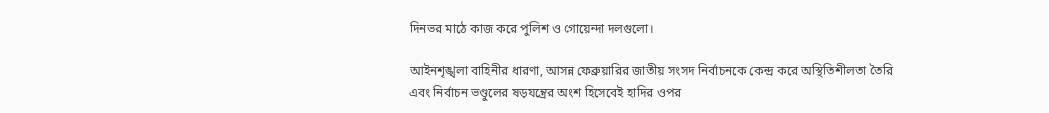দিনভর মাঠে কাজ করে পুলিশ ও গোয়েন্দা দলগুলো।

আইনশৃঙ্খলা বাহিনীর ধারণা, আসন্ন ফেব্রুয়ারির জাতীয় সংসদ নির্বাচনকে কেন্দ্র করে অস্থিতিশীলতা তৈরি এবং নির্বাচন ভণ্ডুলের ষড়যন্ত্রের অংশ হিসেবেই হাদির ওপর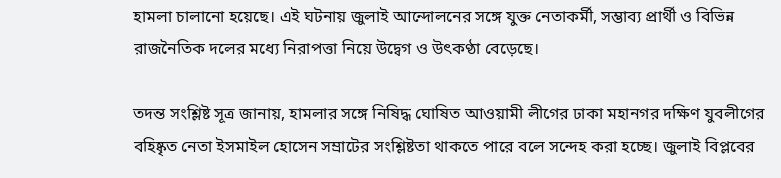হামলা চালানো হয়েছে। এই ঘটনায় জুলাই আন্দোলনের সঙ্গে যুক্ত নেতাকর্মী, সম্ভাব্য প্রার্থী ও বিভিন্ন রাজনৈতিক দলের মধ্যে নিরাপত্তা নিয়ে উদ্বেগ ও উৎকণ্ঠা বেড়েছে।

তদন্ত সংশ্লিষ্ট সূত্র জানায়, হামলার সঙ্গে নিষিদ্ধ ঘোষিত আওয়ামী লীগের ঢাকা মহানগর দক্ষিণ যুবলীগের বহিষ্কৃত নেতা ইসমাইল হোসেন সম্রাটের সংশ্লিষ্টতা থাকতে পারে বলে সন্দেহ করা হচ্ছে। জুলাই বিপ্লবের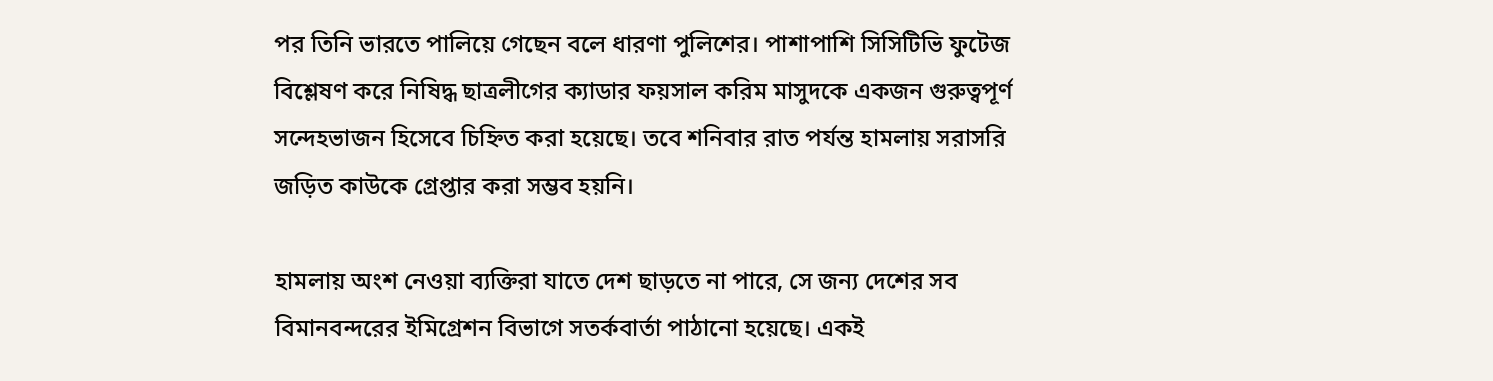পর তিনি ভারতে পালিয়ে গেছেন বলে ধারণা পুলিশের। পাশাপাশি সিসিটিভি ফুটেজ বিশ্লেষণ করে নিষিদ্ধ ছাত্রলীগের ক্যাডার ফয়সাল করিম মাসুদকে একজন গুরুত্বপূর্ণ সন্দেহভাজন হিসেবে চিহ্নিত করা হয়েছে। তবে শনিবার রাত পর্যন্ত হামলায় সরাসরি জড়িত কাউকে গ্রেপ্তার করা সম্ভব হয়নি।

হামলায় অংশ নেওয়া ব্যক্তিরা যাতে দেশ ছাড়তে না পারে, সে জন্য দেশের সব বিমানবন্দরের ইমিগ্রেশন বিভাগে সতর্কবার্তা পাঠানো হয়েছে। একই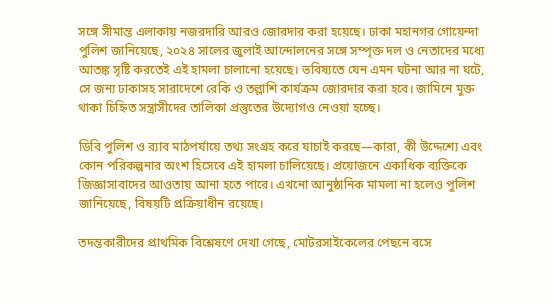সঙ্গে সীমান্ত এলাকায় নজরদারি আরও জোরদার করা হয়েছে। ঢাকা মহানগর গোয়েন্দা পুলিশ জানিয়েছে, ২০২৪ সালের জুলাই আন্দোলনের সঙ্গে সম্পৃক্ত দল ও নেতাদের মধ্যে আতঙ্ক সৃষ্টি করতেই এই হামলা চালানো হয়েছে। ভবিষ্যতে যেন এমন ঘটনা আর না ঘটে, সে জন্য ঢাকাসহ সারাদেশে রেকি ও তল্লাশি কার্যক্রম জোরদার করা হবে। জামিনে মুক্ত থাকা চিহ্নিত সন্ত্রাসীদের তালিকা প্রস্তুতের উদ্যোগও নেওয়া হচ্ছে।

ডিবি পুলিশ ও র‌্যাব মাঠপর্যায়ে তথ্য সংগ্রহ করে যাচাই করছে—কারা, কী উদ্দেশ্যে এবং কোন পরিকল্পনার অংশ হিসেবে এই হামলা চালিয়েছে। প্রয়োজনে একাধিক ব্যক্তিকে জিজ্ঞাসাবাদের আওতায় আনা হতে পারে। এখনো আনুষ্ঠানিক মামলা না হলেও পুলিশ জানিয়েছে, বিষয়টি প্রক্রিয়াধীন রয়েছে।

তদন্তকারীদের প্রাথমিক বিশ্লেষণে দেখা গেছে, মোটরসাইকেলের পেছনে বসে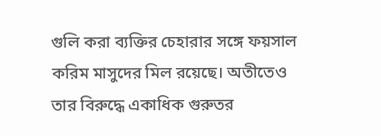গুলি করা ব্যক্তির চেহারার সঙ্গে ফয়সাল করিম মাসুদের মিল রয়েছে। অতীতেও তার বিরুদ্ধে একাধিক গুরুতর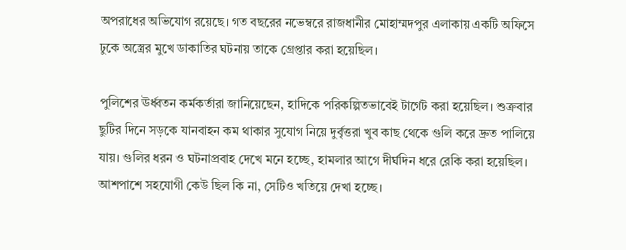অপরাধের অভিযোগ রয়েছে। গত বছরের নভেম্বরে রাজধানীর মোহাম্মদপুর এলাকায় একটি অফিসে ঢুকে অস্ত্রের মুখে ডাকাতির ঘটনায় তাকে গ্রেপ্তার করা হয়েছিল।

পুলিশের ঊর্ধ্বতন কর্মকর্তারা জানিয়েছেন, হাদিকে পরিকল্পিতভাবেই টার্গেট করা হয়েছিল। শুক্রবার ছুটির দিনে সড়কে যানবাহন কম থাকার সুযোগ নিয়ে দুর্বৃত্তরা খুব কাছ থেকে গুলি করে দ্রুত পালিয়ে যায়। গুলির ধরন ও ঘটনাপ্রবাহ দেখে মনে হচ্ছে, হামলার আগে দীর্ঘদিন ধরে রেকি করা হয়েছিল। আশপাশে সহযোগী কেউ ছিল কি না, সেটিও খতিয়ে দেখা হচ্ছে।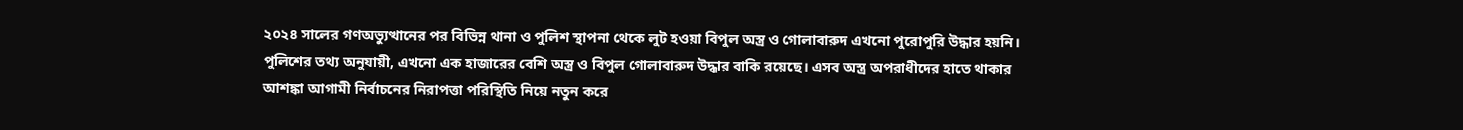২০২৪ সালের গণঅভ্যুত্থানের পর বিভিন্ন থানা ও পুলিশ স্থাপনা থেকে লুট হওয়া বিপুল অস্ত্র ও গোলাবারুদ এখনো পুরোপুরি উদ্ধার হয়নি। পুলিশের তথ্য অনুযায়ী, এখনো এক হাজারের বেশি অস্ত্র ও বিপুল গোলাবারুদ উদ্ধার বাকি রয়েছে। এসব অস্ত্র অপরাধীদের হাতে থাকার আশঙ্কা আগামী নির্বাচনের নিরাপত্তা পরিস্থিতি নিয়ে নতুন করে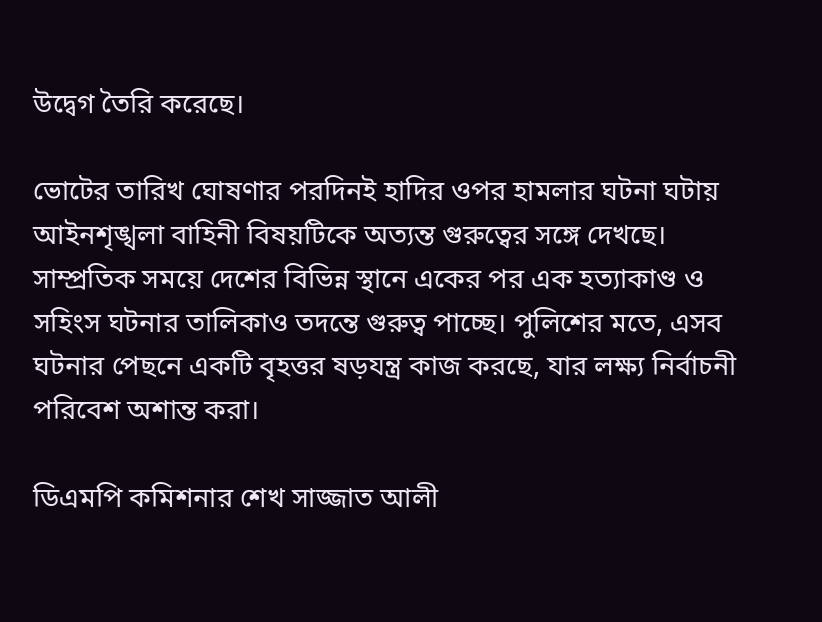উদ্বেগ তৈরি করেছে।

ভোটের তারিখ ঘোষণার পরদিনই হাদির ওপর হামলার ঘটনা ঘটায় আইনশৃঙ্খলা বাহিনী বিষয়টিকে অত্যন্ত গুরুত্বের সঙ্গে দেখছে। সাম্প্রতিক সময়ে দেশের বিভিন্ন স্থানে একের পর এক হত্যাকাণ্ড ও সহিংস ঘটনার তালিকাও তদন্তে গুরুত্ব পাচ্ছে। পুলিশের মতে, এসব ঘটনার পেছনে একটি বৃহত্তর ষড়যন্ত্র কাজ করছে, যার লক্ষ্য নির্বাচনী পরিবেশ অশান্ত করা।

ডিএমপি কমিশনার শেখ সাজ্জাত আলী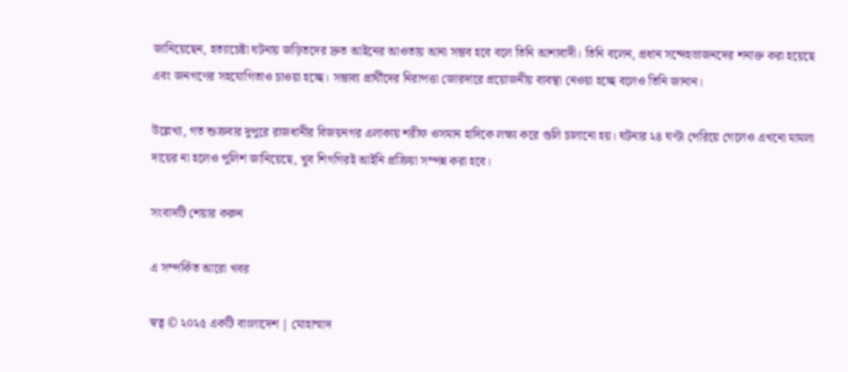জানিয়েছেন, হত্যাচেষ্টা ঘটনায় জড়িতদের দ্রুত আইনের আওতায় আনা সম্ভব হবে বলে তিনি আশাবাদী। তিনি বলেন, প্রধান সন্দেহভাজনদের শনাক্ত করা হয়েছে এবং জনগণের সহযোগিতাও চাওয়া হচ্ছে। সম্ভাব্য প্রার্থীদের নিরাপত্তা জোরদারে প্রয়োজনীয় ব্যবস্থা নেওয়া হচ্ছে বলেও তিনি জানান।

উল্লেখ্য, গত শুক্রবার দুপুরে রাজধানীর বিজয়নগর এলাকায় শরীফ ওসমান হাদিকে লক্ষ্য করে গুলি চালানো হয়। ঘটনার ২৪ ঘণ্টা পেরিয়ে গেলেও এখনো মামলা দায়ের না হলেও পুলিশ জানিয়েছে, খুব শিগগিরই আইনি প্রক্রিয়া সম্পন্ন করা হবে।

সংবাদটি শেয়ার করুন

এ সম্পর্কিত আরো খবর

স্বত্ব © ২০২৫ একটি বাংলাদেশ | মোহাম্মাদ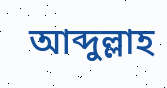আব্দুল্লাহ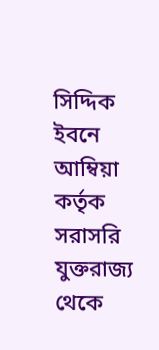সিদ্দিক ইবনে আম্বিয়া কর্তৃক সরাসরি যুক্তরাজ্য থেকে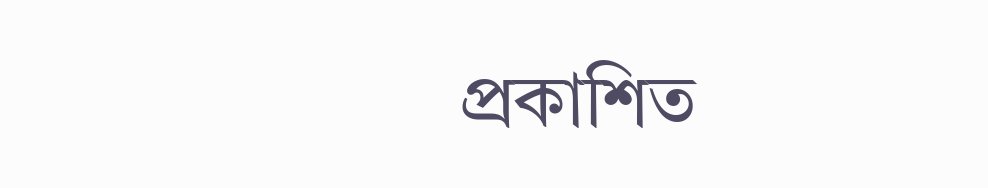প্রকাশিত